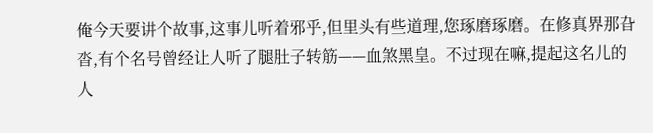俺今天要讲个故事,这事儿听着邪乎,但里头有些道理,您琢磨琢磨。在修真界那旮沓,有个名号曾经让人听了腿肚子转筋——血煞黑皇。不过现在嘛,提起这名儿的人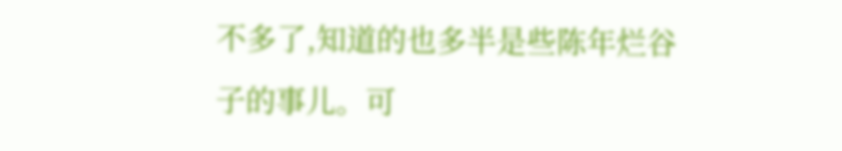不多了,知道的也多半是些陈年烂谷子的事儿。可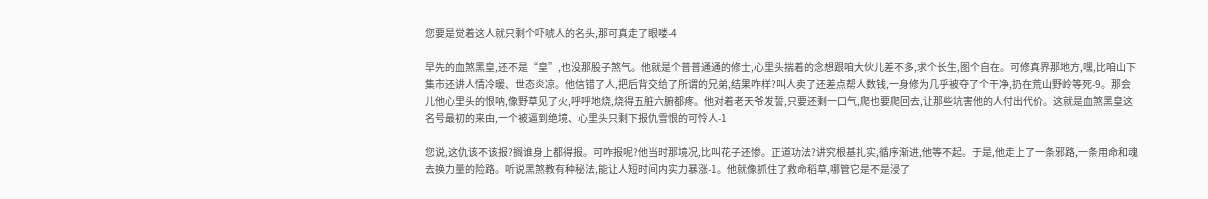您要是觉着这人就只剩个吓唬人的名头,那可真走了眼喽-4

早先的血煞黑皇,还不是“皇”,也没那股子煞气。他就是个普普通通的修士,心里头揣着的念想跟咱大伙儿差不多,求个长生,图个自在。可修真界那地方,嘿,比咱山下集市还讲人情冷暖、世态炎凉。他信错了人,把后背交给了所谓的兄弟,结果咋样?叫人卖了还差点帮人数钱,一身修为几乎被夺了个干净,扔在荒山野岭等死-9。那会儿他心里头的恨呐,像野草见了火,呼呼地烧,烧得五脏六腑都疼。他对着老天爷发誓,只要还剩一口气,爬也要爬回去,让那些坑害他的人付出代价。这就是血煞黑皇这名号最初的来由,一个被逼到绝境、心里头只剩下报仇雪恨的可怜人-1

您说,这仇该不该报?搁谁身上都得报。可咋报呢?他当时那境况,比叫花子还惨。正道功法?讲究根基扎实,循序渐进,他等不起。于是,他走上了一条邪路,一条用命和魂去换力量的险路。听说黑煞教有种秘法,能让人短时间内实力暴涨-1。他就像抓住了救命稻草,哪管它是不是浸了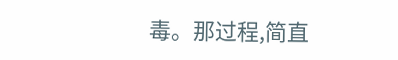毒。那过程,简直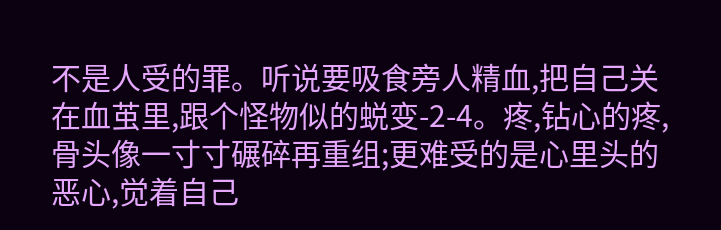不是人受的罪。听说要吸食旁人精血,把自己关在血茧里,跟个怪物似的蜕变-2-4。疼,钻心的疼,骨头像一寸寸碾碎再重组;更难受的是心里头的恶心,觉着自己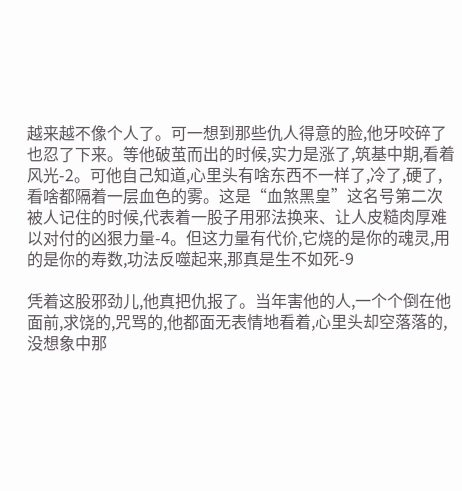越来越不像个人了。可一想到那些仇人得意的脸,他牙咬碎了也忍了下来。等他破茧而出的时候,实力是涨了,筑基中期,看着风光-2。可他自己知道,心里头有啥东西不一样了,冷了,硬了,看啥都隔着一层血色的雾。这是“血煞黑皇”这名号第二次被人记住的时候,代表着一股子用邪法换来、让人皮糙肉厚难以对付的凶狠力量-4。但这力量有代价,它烧的是你的魂灵,用的是你的寿数,功法反噬起来,那真是生不如死-9

凭着这股邪劲儿,他真把仇报了。当年害他的人,一个个倒在他面前,求饶的,咒骂的,他都面无表情地看着,心里头却空落落的,没想象中那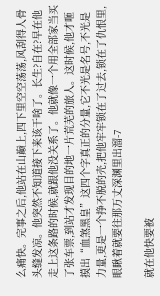么痛快。完事之后,他站在山巅上,四下里空空荡荡,风刮得人骨头缝发凉。他突然不知道接下来该干啥了。长生?自在?早在他走上这条路的时候,就跟他没关系了。他就像一个用全部家当买了张车票,到站才发现目的地一片荒芜的旅人。这时候,他才咂摸出“血煞黑皇”这四个字真正的分量,它不光是名号,不光是力量,更是一个挣不脱的壳,把他牢牢锁在了过去,锁在了仇恨里,眼瞅着就要往那万丈深渊里出溜-7

就在他快要被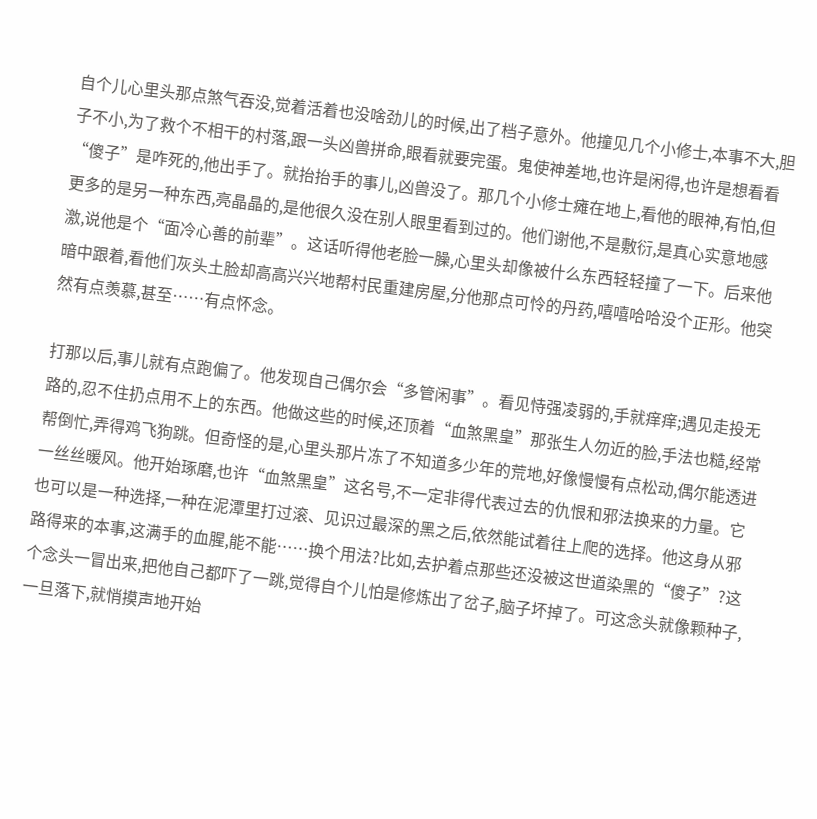自个儿心里头那点煞气吞没,觉着活着也没啥劲儿的时候,出了档子意外。他撞见几个小修士,本事不大,胆子不小,为了救个不相干的村落,跟一头凶兽拼命,眼看就要完蛋。鬼使神差地,也许是闲得,也许是想看看“傻子”是咋死的,他出手了。就抬抬手的事儿,凶兽没了。那几个小修士瘫在地上,看他的眼神,有怕,但更多的是另一种东西,亮晶晶的,是他很久没在别人眼里看到过的。他们谢他,不是敷衍,是真心实意地感激,说他是个“面冷心善的前辈”。这话听得他老脸一臊,心里头却像被什么东西轻轻撞了一下。后来他暗中跟着,看他们灰头土脸却高高兴兴地帮村民重建房屋,分他那点可怜的丹药,嘻嘻哈哈没个正形。他突然有点羡慕,甚至……有点怀念。

打那以后,事儿就有点跑偏了。他发现自己偶尔会“多管闲事”。看见恃强凌弱的,手就痒痒;遇见走投无路的,忍不住扔点用不上的东西。他做这些的时候,还顶着“血煞黑皇”那张生人勿近的脸,手法也糙,经常帮倒忙,弄得鸡飞狗跳。但奇怪的是,心里头那片冻了不知道多少年的荒地,好像慢慢有点松动,偶尔能透进一丝丝暖风。他开始琢磨,也许“血煞黑皇”这名号,不一定非得代表过去的仇恨和邪法换来的力量。它也可以是一种选择,一种在泥潭里打过滚、见识过最深的黑之后,依然能试着往上爬的选择。他这身从邪路得来的本事,这满手的血腥,能不能……换个用法?比如,去护着点那些还没被这世道染黑的“傻子”?这个念头一冒出来,把他自己都吓了一跳,觉得自个儿怕是修炼出了岔子,脑子坏掉了。可这念头就像颗种子,一旦落下,就悄摸声地开始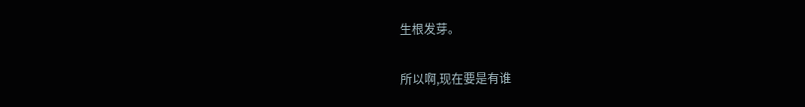生根发芽。

所以啊,现在要是有谁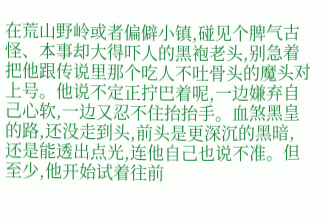在荒山野岭或者偏僻小镇,碰见个脾气古怪、本事却大得吓人的黑袍老头,别急着把他跟传说里那个吃人不吐骨头的魔头对上号。他说不定正拧巴着呢,一边嫌弃自己心软,一边又忍不住抬抬手。血煞黑皇的路,还没走到头,前头是更深沉的黑暗,还是能透出点光,连他自己也说不准。但至少,他开始试着往前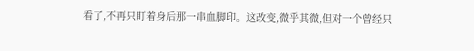看了,不再只盯着身后那一串血脚印。这改变,微乎其微,但对一个曾经只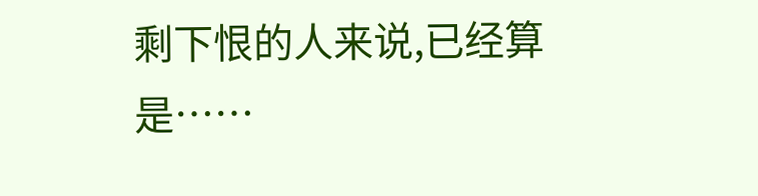剩下恨的人来说,已经算是……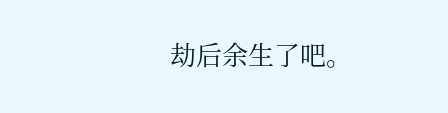劫后余生了吧。